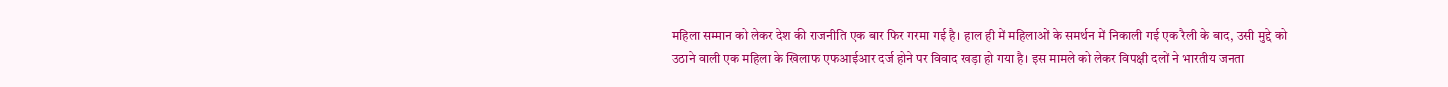महिला सम्मान को लेकर देश की राजनीति एक बार फिर गरमा गई है। हाल ही में महिलाओं के समर्थन में निकाली गई एक रैली के बाद, उसी मुद्दे को उठाने वाली एक महिला के खिलाफ एफआईआर दर्ज होने पर विवाद खड़ा हो गया है। इस मामले को लेकर विपक्षी दलों ने भारतीय जनता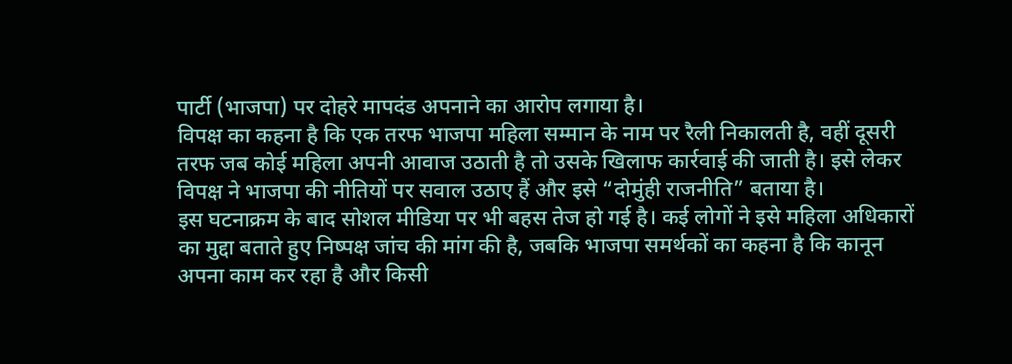पार्टी (भाजपा) पर दोहरे मापदंड अपनाने का आरोप लगाया है।
विपक्ष का कहना है कि एक तरफ भाजपा महिला सम्मान के नाम पर रैली निकालती है, वहीं दूसरी तरफ जब कोई महिला अपनी आवाज उठाती है तो उसके खिलाफ कार्रवाई की जाती है। इसे लेकर विपक्ष ने भाजपा की नीतियों पर सवाल उठाए हैं और इसे “दोमुंही राजनीति” बताया है।
इस घटनाक्रम के बाद सोशल मीडिया पर भी बहस तेज हो गई है। कई लोगों ने इसे महिला अधिकारों का मुद्दा बताते हुए निष्पक्ष जांच की मांग की है, जबकि भाजपा समर्थकों का कहना है कि कानून अपना काम कर रहा है और किसी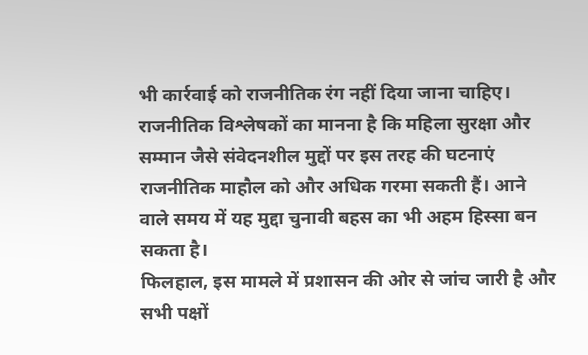भी कार्रवाई को राजनीतिक रंग नहीं दिया जाना चाहिए।
राजनीतिक विश्लेषकों का मानना है कि महिला सुरक्षा और सम्मान जैसे संवेदनशील मुद्दों पर इस तरह की घटनाएं राजनीतिक माहौल को और अधिक गरमा सकती हैं। आने वाले समय में यह मुद्दा चुनावी बहस का भी अहम हिस्सा बन सकता है।
फिलहाल, इस मामले में प्रशासन की ओर से जांच जारी है और सभी पक्षों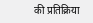की प्रतिक्रिया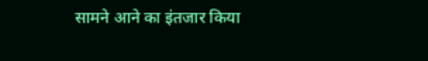सामने आने का इंतजार किया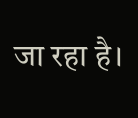जा रहा है।